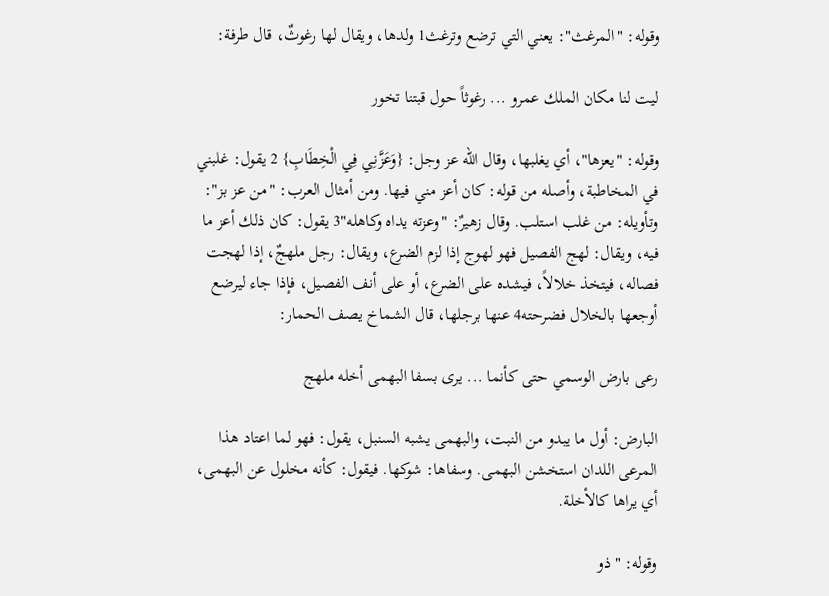وقوله: "المرغث": يعني التي ترضع وترغث1 ولدها، ويقال لها رغوثٌ، قال طرفة:

ليت لنا مكان الملك عمرو ... رغوثاً حول قبتنا تخور

وقوله: "يعزها"، أي يغلبها، وقال الله عز وجل: {وَعَزَّنِي فِي الْخِطَابِ} 2 يقول: غلبني في المخاطبة، وأصله من قوله: كان أعز مني فيها. ومن أمثال العرب: "من عز بز": وتأويله: من غلب استلب. وقال زهيرٌ: "وعزته يداه وكاهله"3 يقول: كان ذلك أعز ما فيه، ويقال: لهج الفصيل فهو لهوج إذا لزم الضرع، ويقال: رجل ملهجٌ، إذا لهجت فصاله، فيتخذ خلالاً، فيشده على الضرع، أو على أنف الفصيل، فإذا جاء ليرضع أوجعها بالخلال فضرحته4 عنها برجلها، قال الشماخ يصف الحمار:

رعى بارض الوسمي حتى كأنما ... يرى بسفا البهمى أخله ملهج

البارض: أول ما يبدو من النبت، والبهمى يشبه السنبل، يقول: فهو لما اعتاد هذا المرعى اللدان استخشن البهمى. وسفاها: شوكها. فيقول: كأنه مخلول عن البهمى، أي يراها كالأخلة.

وقوله: "ذو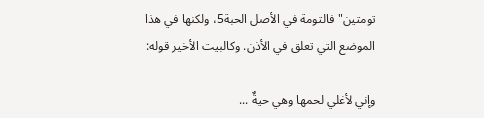تومتين" فالتومة في الأصل الحبة5، ولكنها في هذا الموضع التي تعلق في الأذن. وكالبيت الأخير قوله:

وإني لأغلي لحمها وهي حيةٌ ...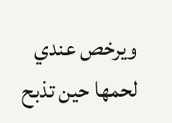ويرخص عندي لحمها حين تذبح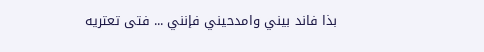بذا فاند بيني وامدحيني فإنني ... فتى تعتريه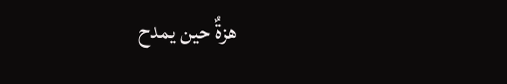هزةٌ حين يمدح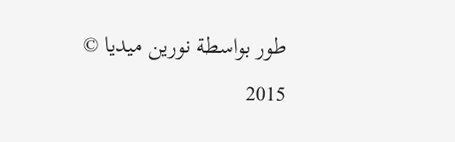طور بواسطة نورين ميديا © 2015